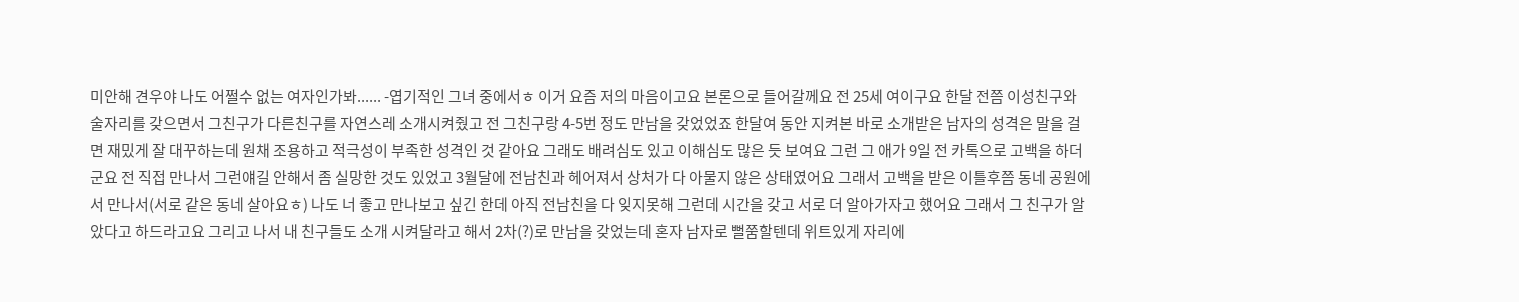미안해 견우야 나도 어쩔수 없는 여자인가봐...... -엽기적인 그녀 중에서ㅎ 이거 요즘 저의 마음이고요 본론으로 들어갈께요 전 25세 여이구요 한달 전쯤 이성친구와 술자리를 갖으면서 그친구가 다른친구를 자연스레 소개시켜줬고 전 그친구랑 4-5번 정도 만남을 갖었었죠 한달여 동안 지켜본 바로 소개받은 남자의 성격은 말을 걸면 재밌게 잘 대꾸하는데 원채 조용하고 적극성이 부족한 성격인 것 같아요 그래도 배려심도 있고 이해심도 많은 듯 보여요 그런 그 애가 9일 전 카톡으로 고백을 하더군요 전 직접 만나서 그런얘길 안해서 좀 실망한 것도 있었고 3월달에 전남친과 헤어져서 상처가 다 아물지 않은 상태였어요 그래서 고백을 받은 이틀후쯤 동네 공원에서 만나서(서로 같은 동네 살아요ㅎ) 나도 너 좋고 만나보고 싶긴 한데 아직 전남친을 다 잊지못해 그런데 시간을 갖고 서로 더 알아가자고 했어요 그래서 그 친구가 알았다고 하드라고요 그리고 나서 내 친구들도 소개 시켜달라고 해서 2차(?)로 만남을 갖었는데 혼자 남자로 뻘쭘할텐데 위트있게 자리에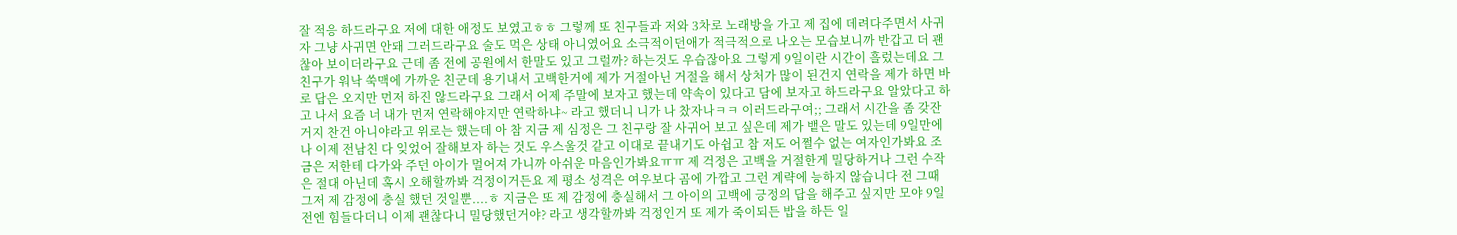잘 적응 하드라구요 저에 대한 애정도 보였고ㅎㅎ 그렇께 또 친구들과 저와 3차로 노래방을 가고 제 집에 데려다주면서 사귀자 그냥 사귀면 안돼 그러드라구요 술도 먹은 상태 아니였어요 소극적이던애가 적극적으로 나오는 모습보니까 반갑고 더 괜찮아 보이더라구요 근데 좀 전에 공원에서 한말도 있고 그럴까? 하는것도 우습잖아요 그렇게 9일이란 시간이 흘렀는데요 그친구가 워낙 쑥맥에 가까운 친군데 용기내서 고백한거에 제가 거절아닌 거절을 해서 상처가 많이 된건지 연락을 제가 하면 바로 답은 오지만 먼저 하진 않드라구요 그래서 어제 주말에 보자고 했는데 약속이 있다고 담에 보자고 하드라구요 알았다고 하고 나서 요즘 너 내가 먼저 연락해야지만 연락하냐~ 라고 했더니 니가 나 찼자나ㅋㅋ 이러드라구여;; 그래서 시간을 좀 갖잔 거지 찬건 아니야라고 위로는 했는데 아 참 지금 제 심정은 그 친구랑 잘 사귀어 보고 싶은데 제가 뱉은 말도 있는데 9일만에 나 이제 전남친 다 잊었어 잘해보자 하는 것도 우스울것 같고 이대로 끝내기도 아쉽고 참 저도 어쩔수 없는 여자인가봐요 조금은 저한테 다가와 주던 아이가 멀어져 가니까 아쉬운 마음인가봐요ㅠㅠ 제 걱정은 고백을 거절한게 밀당하거나 그런 수작은 절대 아닌데 혹시 오해할까봐 걱정이거든요 제 평소 성격은 여우보다 곰에 가깝고 그런 계략에 능하지 않습니다 전 그때 그저 제 감정에 충실 했던 것일뿐....ㅎ 지금은 또 제 감정에 충실해서 그 아이의 고백에 긍정의 답을 해주고 싶지만 모야 9일전엔 힘들다더니 이제 괜찮다니 밀당했던거야? 라고 생각할까봐 걱정인거 또 제가 죽이되든 밥을 하든 일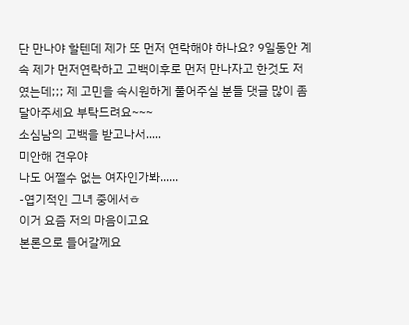단 만나야 할텐데 제가 또 먼저 연락해야 하나요? 9일동안 계속 제가 먼저연락하고 고백이후로 먼저 만나자고 한것도 저였는데;;; 제 고민을 속시원하게 풀어주실 분들 댓글 많이 좀 달아주세요 부탁드려요~~~
소심남의 고백을 받고나서.....
미안해 견우야
나도 어쩔수 없는 여자인가봐......
-엽기적인 그녀 중에서ㅎ
이거 요즘 저의 마음이고요
본론으로 들어갈께요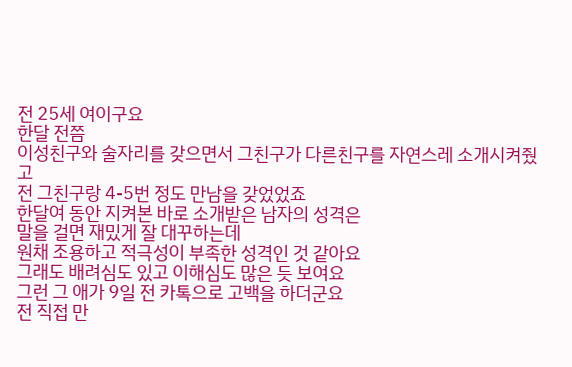전 25세 여이구요
한달 전쯤
이성친구와 술자리를 갖으면서 그친구가 다른친구를 자연스레 소개시켜줬고
전 그친구랑 4-5번 정도 만남을 갖었었죠
한달여 동안 지켜본 바로 소개받은 남자의 성격은
말을 걸면 재밌게 잘 대꾸하는데
원채 조용하고 적극성이 부족한 성격인 것 같아요
그래도 배려심도 있고 이해심도 많은 듯 보여요
그런 그 애가 9일 전 카톡으로 고백을 하더군요
전 직접 만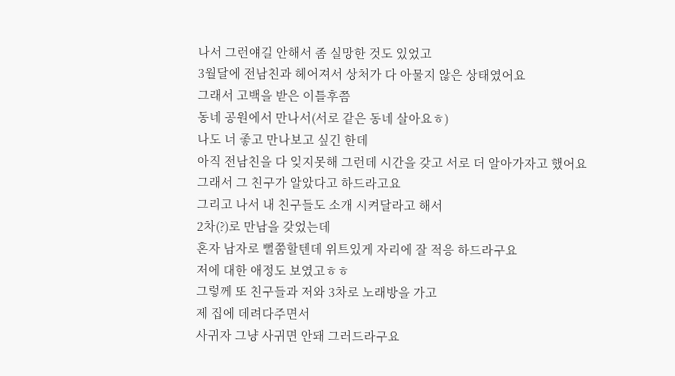나서 그런얘길 안해서 좀 실망한 것도 있었고
3월달에 전남친과 헤어져서 상처가 다 아물지 않은 상태였어요
그래서 고백을 받은 이틀후쯤
동네 공원에서 만나서(서로 같은 동네 살아요ㅎ)
나도 너 좋고 만나보고 싶긴 한데
아직 전남친을 다 잊지못해 그런데 시간을 갖고 서로 더 알아가자고 했어요
그래서 그 친구가 알았다고 하드라고요
그리고 나서 내 친구들도 소개 시켜달라고 해서
2차(?)로 만남을 갖었는데
혼자 남자로 뻘쭘할텐데 위트있게 자리에 잘 적응 하드라구요
저에 대한 애정도 보였고ㅎㅎ
그렇께 또 친구들과 저와 3차로 노래방을 가고
제 집에 데려다주면서
사귀자 그냥 사귀면 안돼 그러드라구요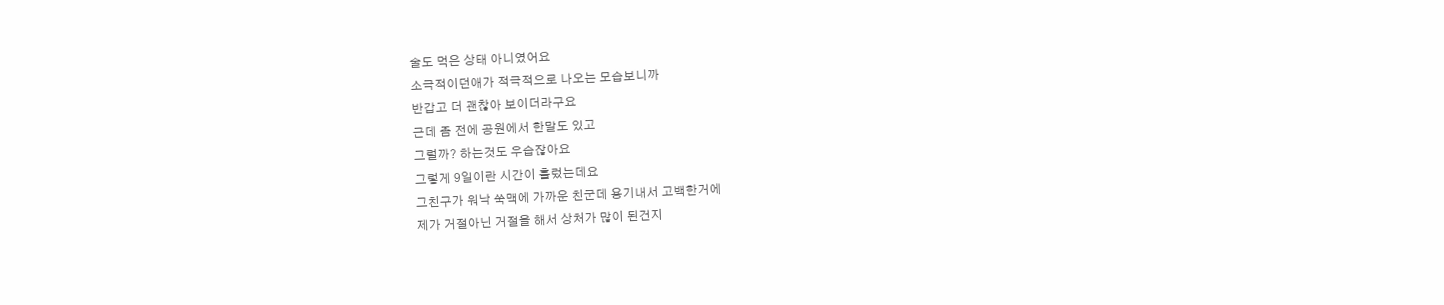술도 먹은 상태 아니였어요
소극적이던애가 적극적으로 나오는 모습보니까
반갑고 더 괜찮아 보이더라구요
근데 좀 전에 공원에서 한말도 있고
그럴까? 하는것도 우습잖아요
그렇게 9일이란 시간이 흘렀는데요
그친구가 워낙 쑥맥에 가까운 친군데 용기내서 고백한거에
제가 거절아닌 거절을 해서 상처가 많이 된건지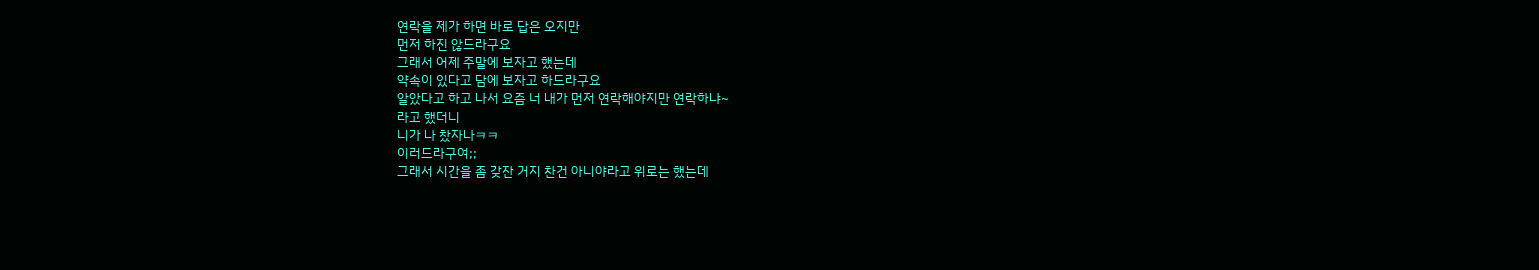연락을 제가 하면 바로 답은 오지만
먼저 하진 않드라구요
그래서 어제 주말에 보자고 했는데
약속이 있다고 담에 보자고 하드라구요
알았다고 하고 나서 요즘 너 내가 먼저 연락해야지만 연락하냐~
라고 했더니
니가 나 찼자나ㅋㅋ
이러드라구여;;
그래서 시간을 좀 갖잔 거지 찬건 아니야라고 위로는 했는데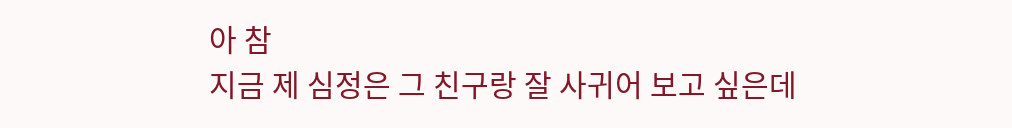아 참
지금 제 심정은 그 친구랑 잘 사귀어 보고 싶은데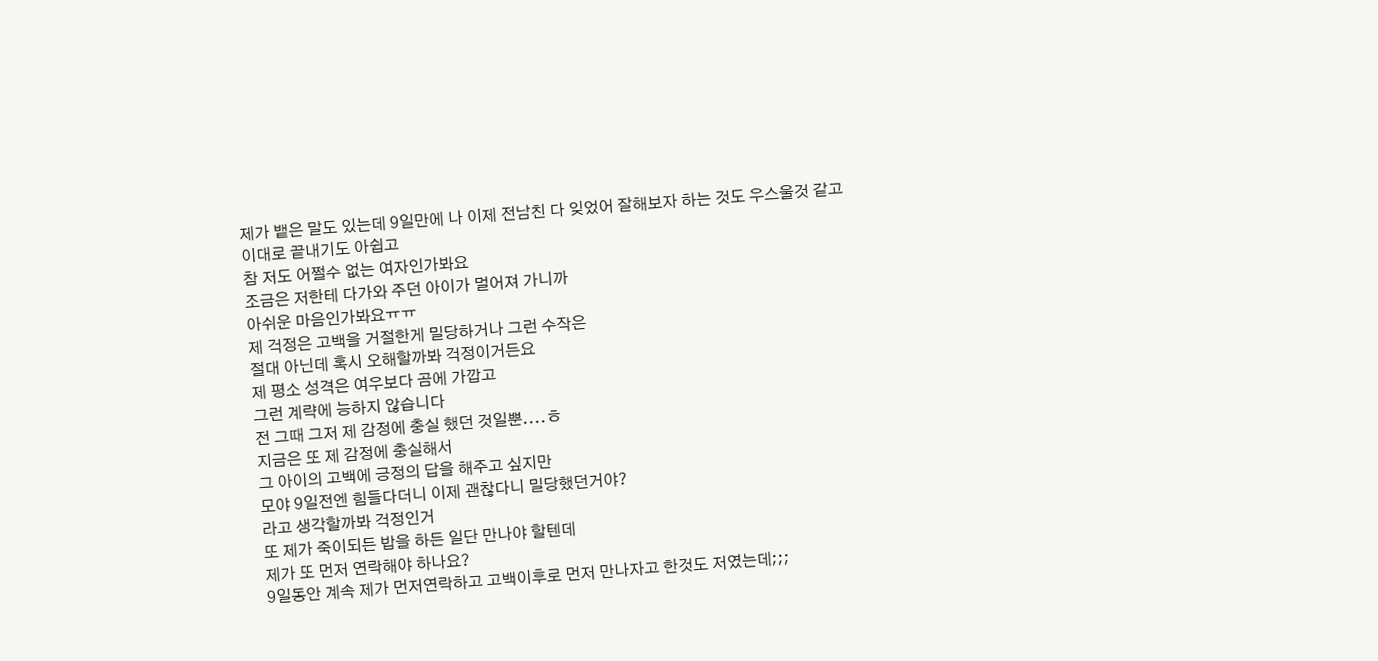제가 뱉은 말도 있는데 9일만에 나 이제 전남친 다 잊었어 잘해보자 하는 것도 우스울것 같고
이대로 끝내기도 아쉽고
참 저도 어쩔수 없는 여자인가봐요
조금은 저한테 다가와 주던 아이가 멀어져 가니까
아쉬운 마음인가봐요ㅠㅠ
제 걱정은 고백을 거절한게 밀당하거나 그런 수작은
절대 아닌데 혹시 오해할까봐 걱정이거든요
제 평소 성격은 여우보다 곰에 가깝고
그런 계략에 능하지 않습니다
전 그때 그저 제 감정에 충실 했던 것일뿐....ㅎ
지금은 또 제 감정에 충실해서
그 아이의 고백에 긍정의 답을 해주고 싶지만
모야 9일전엔 힘들다더니 이제 괜찮다니 밀당했던거야?
라고 생각할까봐 걱정인거
또 제가 죽이되든 밥을 하든 일단 만나야 할텐데
제가 또 먼저 연락해야 하나요?
9일동안 계속 제가 먼저연락하고 고백이후로 먼저 만나자고 한것도 저였는데;;;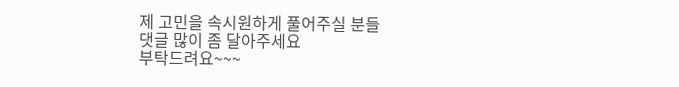제 고민을 속시원하게 풀어주실 분들
댓글 많이 좀 달아주세요
부탁드려요~~~